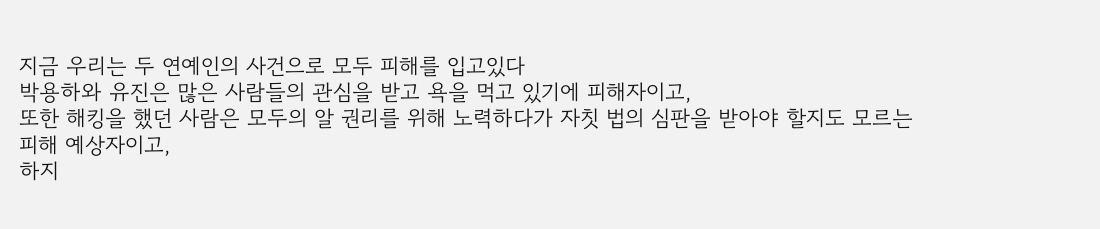지금 우리는 두 연예인의 사건으로 모두 피해를 입고있다
박용하와 유진은 많은 사람들의 관심을 받고 욕을 먹고 있기에 피해자이고,
또한 해킹을 했던 사람은 모두의 알 권리를 위해 노력하다가 자칫 법의 심판을 받아야 할지도 모르는
피해 예상자이고,
하지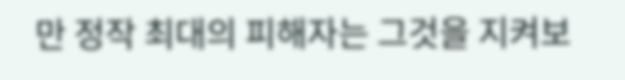만 정작 최대의 피해자는 그것을 지켜보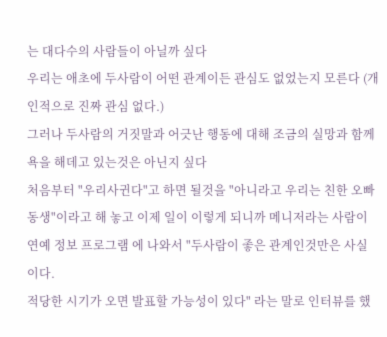는 대다수의 사람들이 아닐까 싶다
우리는 애초에 두사람이 어떤 관계이든 관심도 없었는지 모른다 (개인적으로 진짜 관심 없다.)
그러나 두사람의 거짓말과 어긋난 행동에 대해 조금의 실망과 함께 욕을 해데고 있는것은 아닌지 싶다
처음부터 "우리사귄다"고 하면 될것을 "아니라고 우리는 친한 오빠 동생"이라고 해 놓고 이제 일이 이렇게 되니까 메니저라는 사람이 연예 정보 프로그램 에 나와서 "두사람이 좋은 관계인것만은 사실이다.
적당한 시기가 오면 발표할 가능성이 있다" 라는 말로 인터뷰를 했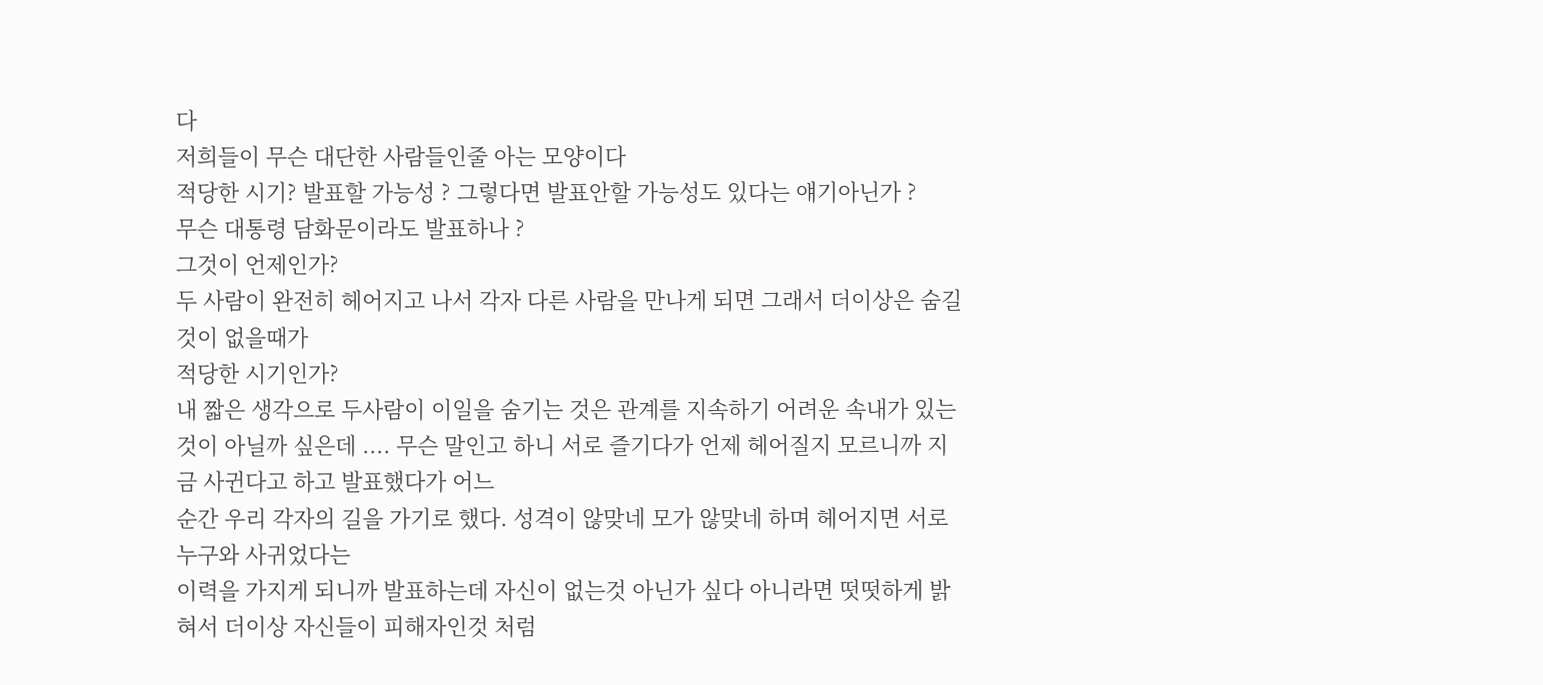다
저희들이 무슨 대단한 사람들인줄 아는 모양이다
적당한 시기? 발표할 가능성 ? 그렇다면 발표안할 가능성도 있다는 얘기아닌가 ?
무슨 대통령 담화문이라도 발표하나 ?
그것이 언제인가?
두 사람이 완전히 헤어지고 나서 각자 다른 사람을 만나게 되면 그래서 더이상은 숨길것이 없을때가
적당한 시기인가?
내 짧은 생각으로 두사람이 이일을 숨기는 것은 관계를 지속하기 어려운 속내가 있는 것이 아닐까 싶은데 .... 무슨 말인고 하니 서로 즐기다가 언제 헤어질지 모르니까 지금 사귄다고 하고 발표했다가 어느
순간 우리 각자의 길을 가기로 했다. 성격이 않맞네 모가 않맞네 하며 헤어지면 서로 누구와 사귀었다는
이력을 가지게 되니까 발표하는데 자신이 없는것 아닌가 싶다 아니라면 떳떳하게 밝혀서 더이상 자신들이 피해자인것 처럼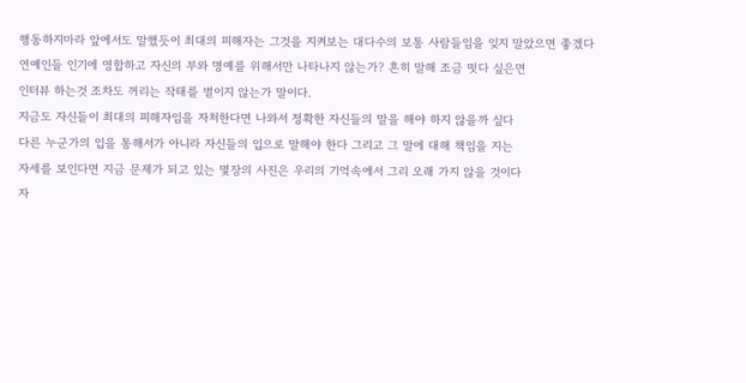행동하지마라 앞에서도 말했듯이 최대의 피해자는 그것을 지켜보는 대다수의 보통 사람들임을 잊지 말았으면 좋겠다
연예인들 인기에 영합하고 자신의 부와 명예를 위해서만 나타나지 않는가? 흔히 말해 조금 떳다 싶은면
인터뷰 하는것 조차도 꺼리는 작태를 벌이지 않는가 말이다.
지금도 자신들이 최대의 피해자임을 자처한다면 나와서 정확한 자신들의 말을 해야 하지 않을까 싶다
다른 누군가의 입을 통해서가 아니라 자신들의 입으로 말해야 한다 그리고 그 말에 대해 책임을 지는
자세를 보인다면 지금 문제가 되고 있는 몇장의 사진은 우리의 기억속에서 그리 오래 가지 않을 것이다
자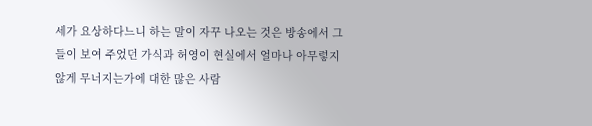세가 요상하다느니 하는 말이 자꾸 나오는 것은 방송에서 그들이 보여 주었던 가식과 허영이 현실에서 얼마나 아무렇지 않게 무너지는가에 대한 많은 사람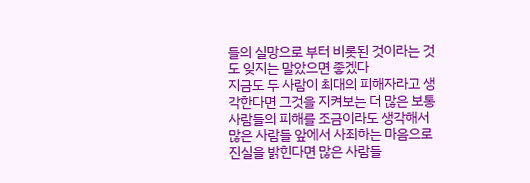들의 실망으로 부터 비롯된 것이라는 것도 잊지는 말았으면 좋겠다
지금도 두 사람이 최대의 피해자라고 생각한다면 그것을 지켜보는 더 많은 보통 사람들의 피해를 조금이라도 생각해서 많은 사람들 앞에서 사죄하는 마음으로 진실을 밝힌다면 많은 사람들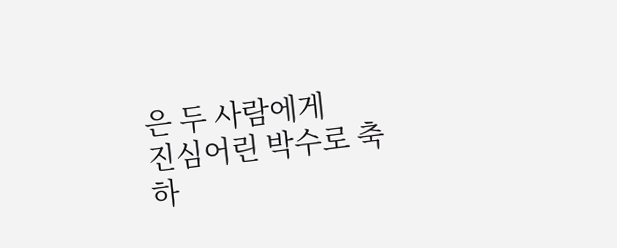은 두 사람에게
진심어린 박수로 축하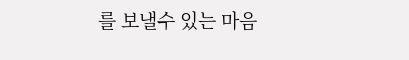를 보낼수 있는 마음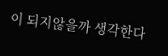이 되지않을까 생각한다